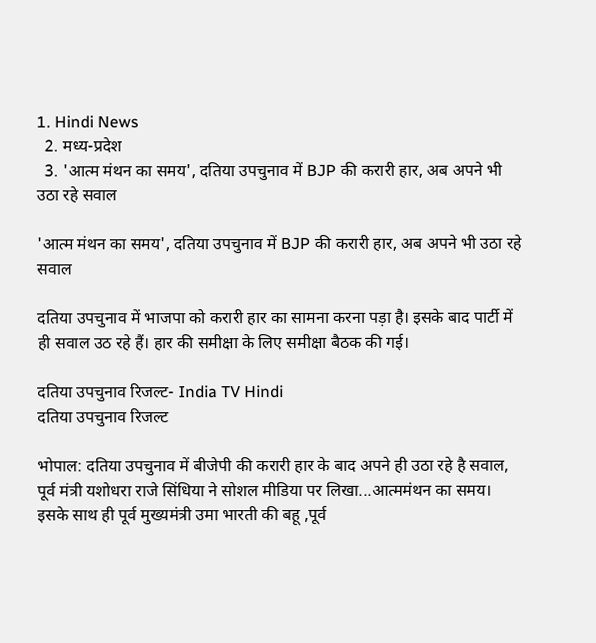1. Hindi News
  2. मध्य-प्रदेश
  3. 'आत्म मंथन का समय', दतिया उपचुनाव में BJP की करारी हार, अब अपने भी उठा रहे सवाल

'आत्म मंथन का समय', दतिया उपचुनाव में BJP की करारी हार, अब अपने भी उठा रहे सवाल

दतिया उपचुनाव में भाजपा को करारी हार का सामना करना पड़ा है। इसके बाद पार्टी में ही सवाल उठ रहे हैं। हार की समीक्षा के लिए समीक्षा बैठक की गई।

दतिया उपचुनाव रिजल्ट- India TV Hindi
दतिया उपचुनाव रिजल्ट

भोपाल: दतिया उपचुनाव में बीजेपी की करारी हार के बाद अपने ही उठा रहे है सवाल, पूर्व मंत्री यशोधरा राजे सिंधिया ने सोशल मीडिया पर लिखा...आत्ममंथन का समय। इसके साथ ही पूर्व मुख्यमंत्री उमा भारती की बहू ,पूर्व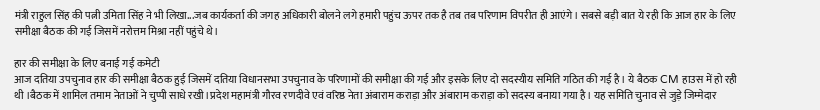मंत्री राहुल सिंह की पत्नी उमिता सिंह ने भी लिखा...जब कार्यकर्ता की जगह अधिकारी बोलने लगे हमारी पहुंच ऊपर तक है तब तब परिणाम विपरीत ही आएंगे। सबसे बड़ी बात ये रही कि आज हार के लिए समीक्षा बैठक की गई जिसमें नरोत्तम मिश्रा नहीं पहुंचे थे।

हार की समीक्षा के लिए बनाई गई कमेटी
आज दतिया उपचुनाव हार की समीक्षा बैठक हुई जिसमें दतिया विधानसभा उपचुनाव के परिणामों की समीक्षा की गई और इसके लिए दो सदस्यीय समिति गठित की गई है। ये बैठक CM हाउस में हो रही थी ।बैठक में शामिल तमाम नेताओं ने चुप्पी साधे रखी।प्रदेश महामंत्री गौरव रणदीवे एवं वरिष्ठ नेता अंबाराम कराड़ा और अंबाराम कराड़ा को सदस्य बनाया गया है। यह समिति चुनाव से जुड़े जिम्मेदार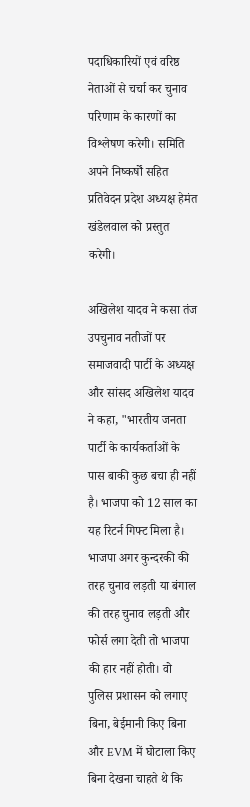पदाधिकारियों एवं वरिष्ठ नेताओं से चर्चा कर चुनाव परिणाम के कारणों का  विश्लेषण करेगी। समिति अपने निष्कर्षों सहित प्रतिवेदन प्रदेश अध्यक्ष हेमंत खंडेलवाल को प्रस्तुत करेगी।

अखिलेश यादव ने कसा तंज
उपचुनाव नतीजों पर समाजवादी पार्टी के अध्यक्ष और सांसद अखिलेश यादव ने कहा, "भारतीय जनता पार्टी के कार्यकर्ताओं के पास बाकी कुछ बचा ही नहीं है। भाजपा को 12 साल का यह रिटर्न गिफ्ट मिला है। भाजपा अगर कुन्दरकी की तरह चुनाव लड़ती या बंगाल की तरह चुनाव लड़ती और फोर्स लगा देती तो भाजपा की हार नहीं होती। वो पुलिस प्रशासन को लगाए बिना, बेईमानी किए बिना और EVM में घोटाला किए बिना देखना चाहते थे कि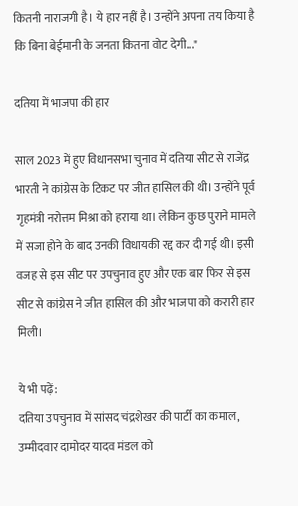कितनी नाराजगी है। ये हार नहीं है। उन्होंने अपना तय किया है कि बिना बेईमानी के जनता कितना वोट देगी..."

दतिया में भाजपा की हार

साल 2023 में हुए विधानसभा चुनाव में दतिया सीट से राजेंद्र भारती ने कांग्रेस के टिकट पर जीत हासिल की थी। उन्होंने पूर्व गृहमंत्री नरोत्तम मिश्रा को हराया था। लेकिन कुछ पुराने मामले में सजा होने के बाद उनकी विधायकी रद्द कर दी गई थी। इसी वजह से इस सीट पर उपचुनाव हुए और एक बार फिर से इस सीट से कांग्रेस ने जीत हासिल की और भाजपा को करारी हार मिली।

ये भी पढ़ें:
दतिया उपचुनाव में सांसद चंद्रशेखर की पार्टी का कमाल, उम्मीदवार दामोदर यादव मंडल को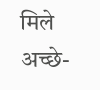मिले अच्छे-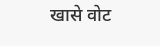खासे वोट